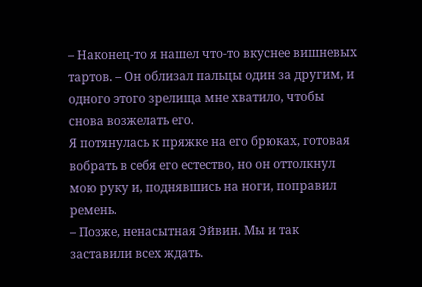– Наконец-то я нашел что-то вкуснее вишневых тартов. – Он облизал пальцы один за другим, и одного этого зрелища мне хватило, чтобы снова возжелать его.
Я потянулась к пряжке на его брюках, готовая вобрать в себя его естество, но он оттолкнул мою руку и, поднявшись на ноги, поправил ремень.
– Позже, ненасытная Эйвин. Мы и так заставили всех ждать.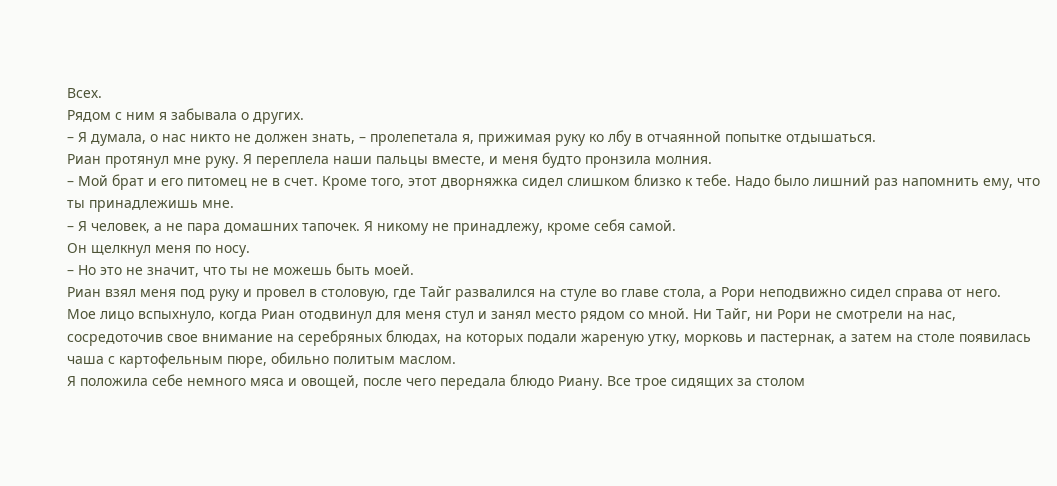Всех.
Рядом с ним я забывала о других.
– Я думала, о нас никто не должен знать, – пролепетала я, прижимая руку ко лбу в отчаянной попытке отдышаться.
Риан протянул мне руку. Я переплела наши пальцы вместе, и меня будто пронзила молния.
– Мой брат и его питомец не в счет. Кроме того, этот дворняжка сидел слишком близко к тебе. Надо было лишний раз напомнить ему, что ты принадлежишь мне.
– Я человек, а не пара домашних тапочек. Я никому не принадлежу, кроме себя самой.
Он щелкнул меня по носу.
– Но это не значит, что ты не можешь быть моей.
Риан взял меня под руку и провел в столовую, где Тайг развалился на стуле во главе стола, а Рори неподвижно сидел справа от него.
Мое лицо вспыхнуло, когда Риан отодвинул для меня стул и занял место рядом со мной. Ни Тайг, ни Рори не смотрели на нас, сосредоточив свое внимание на серебряных блюдах, на которых подали жареную утку, морковь и пастернак, а затем на столе появилась чаша с картофельным пюре, обильно политым маслом.
Я положила себе немного мяса и овощей, после чего передала блюдо Риану. Все трое сидящих за столом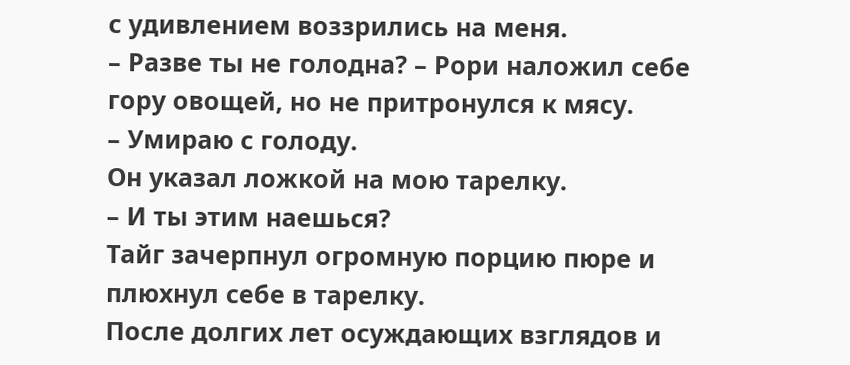с удивлением воззрились на меня.
– Разве ты не голодна? – Рори наложил себе гору овощей, но не притронулся к мясу.
– Умираю с голоду.
Он указал ложкой на мою тарелку.
– И ты этим наешься?
Тайг зачерпнул огромную порцию пюре и плюхнул себе в тарелку.
После долгих лет осуждающих взглядов и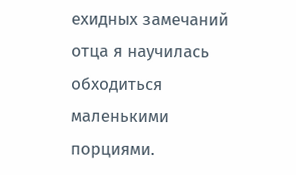ехидных замечаний отца я научилась обходиться маленькими порциями.